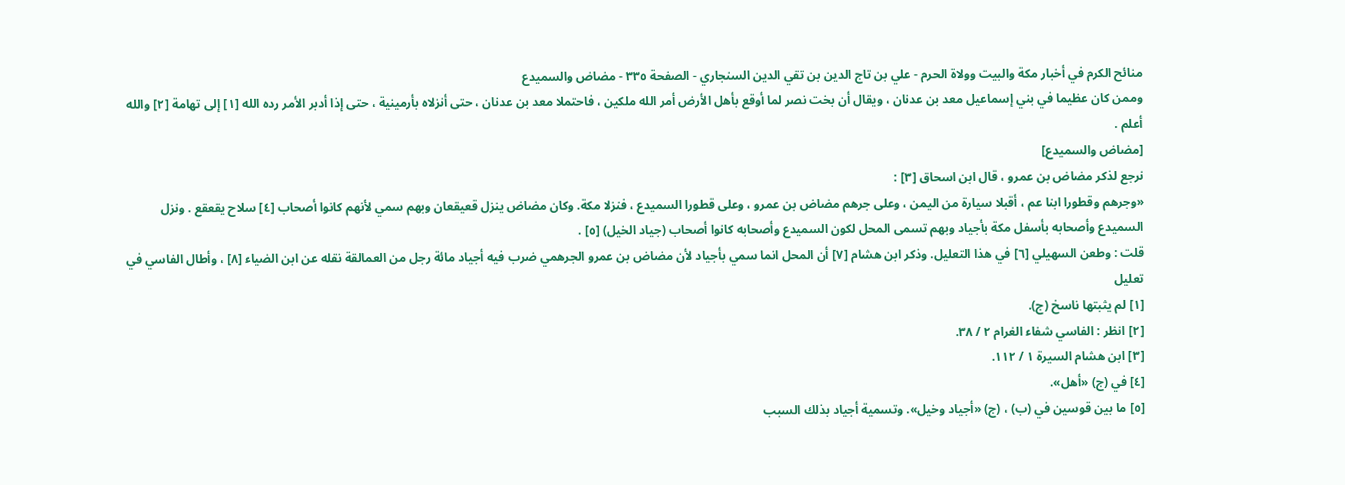منائح الكرم في أخبار مكة والبيت وولاة الحرم - علي بن تاج الدين بن تقي الدين السنجاري - الصفحة ٣٣٥ - مضاض والسميدع
وممن كان عظيما في بني إسماعيل معد بن عدنان ، ويقال أن بخت نصر لما أوقع بأهل الأرض أمر الله ملكين ، فاحتملا معد بن عدنان ، حتى أنزلاه بأرمينية ، حتى إذا أدبر الأمر رده الله [١] إلى تهامة [٢] والله أعلم .
[مضاض والسميدع]
نرجع لذكر مضاض بن عمرو ، قال ابن اسحاق [٣] :
«وجرهم وقطورا ابنا عم ، أقبلا سيارة من اليمن ، وعلى جرهم مضاض بن عمرو ، وعلى قطورا السميدع ، فنزلا مكة. وكان مضاض ينزل قعيقعان وبهم سمي لأنهم كانوا أصحاب [٤] سلاح يقعقع . ونزل السميدع وأصحابه بأسفل مكة بأجياد وبهم تسمى المحل لكون السميدع وأصحابه كانوا أصحاب (جياد الخيل) [٥] .
قلت : وطعن السهيلي [٦] في هذا التعليل. وذكر ابن هشام [٧] أن المحل انما سمي بأجياد لأن مضاض بن عمرو الجرهمي ضرب فيه أجياد مائة رجل من العمالقة نقله عن ابن الضياء [٨] ، وأطال الفاسي في تعليل
[١] لم يثبتها ناسخ (ج).
[٢] انظر : الفاسي شفاء الغرام ٢ / ٣٨.
[٣] ابن هشام السيرة ١ / ١١٢.
[٤] في (ج) «أهل».
[٥] ما بين قوسين في (ب) ، (ج) «أجياد وخيل». وتسمية أجياد بذلك السبب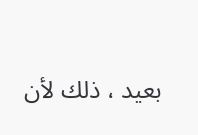بعيد ، ذلك لأن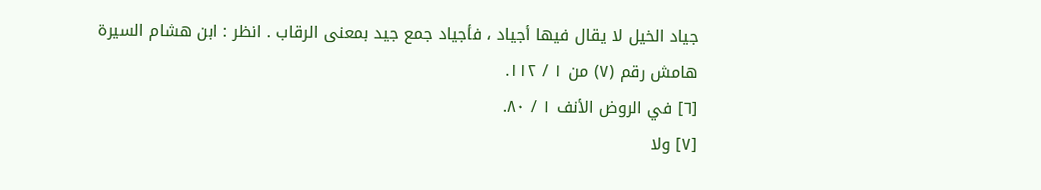جياد الخيل لا يقال فيها أجياد ، فأجياد جمع جيد بمعنى الرقاب . انظر : ابن هشام السيرة هامش رقم (٧) من ١ / ١١٢.
[٦] في الروض الأنف ١ / ٨٠.
[٧] ولا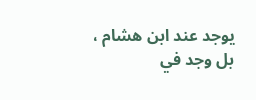يوجد عند ابن هشام ، بل وجد في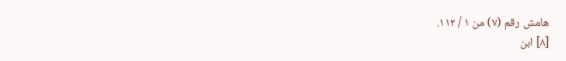هامش رقم (٧) من ١ / ١١٢.
[٨] ابن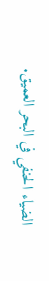الضياء الحنفي في البحر العميق.